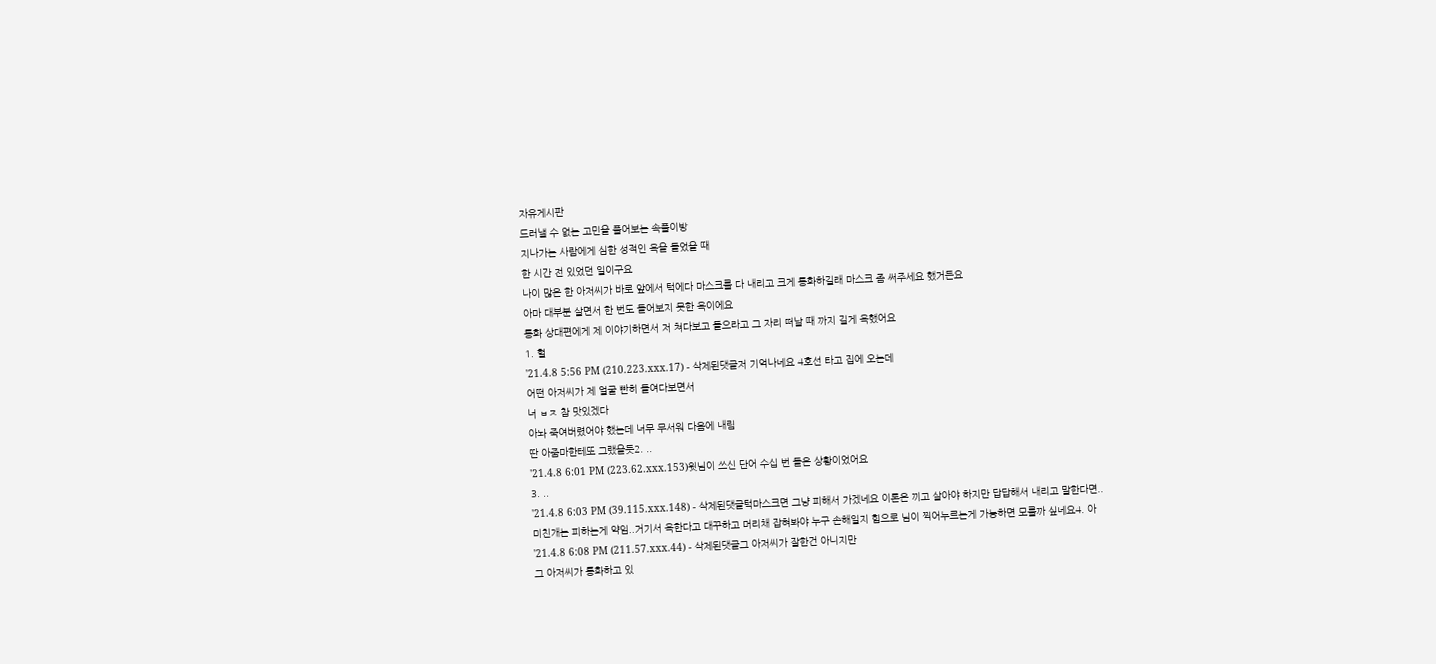자유게시판
드러낼 수 없는 고민을 풀어보는 속풀이방
지나가는 사람에게 심한 성적인 욕을 들었을 때
한 시간 전 있었던 일이구요
나이 많은 한 아저씨가 바로 앞에서 턱에다 마스크를 다 내리고 크게 통화하길래 마스크 좀 써주세요 했거든요
아마 대부분 살면서 한 번도 들어보지 못한 욕이에요
통화 상대편에게 제 이야기하면서 저 쳐다보고 들으라고 그 자리 떠날 때 까지 길게 욕했어요
1. 헐
'21.4.8 5:56 PM (210.223.xxx.17) - 삭제된댓글저 기억나네요 4호선 타고 집에 오는데
어떤 아저씨가 제 얼굴 빤히 들여다보면서
너 ㅂㅈ 참 맛있겠다
아놔 죽여버렸어야 했는데 너무 무서워 다음에 내림
딴 아줌마한테또 그랬을듯2. ..
'21.4.8 6:01 PM (223.62.xxx.153)윗님이 쓰신 단어 수십 번 들은 상황이었어요
3. ..
'21.4.8 6:03 PM (39.115.xxx.148) - 삭제된댓글턱마스크면 그냥 피해서 가겠네요 이론은 끼고 살아야 하지만 답답해서 내리고 말한다면..
미친개는 피하는게 약임..거기서 욕한다고 대꾸하고 머리채 잡혀봐야 누구 손해일지 힘으로 님이 찍어누르는게 가능하면 모를까 싶네요4. 아
'21.4.8 6:08 PM (211.57.xxx.44) - 삭제된댓글그 아저씨가 잘한건 아니지만
그 아저씨가 통화하고 있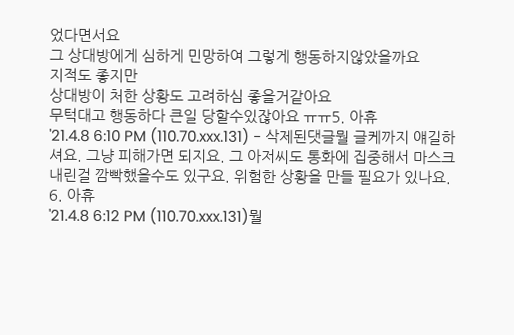었다면서요
그 상대방에게 심하게 민망하여 그렇게 행동하지않았을까요
지적도 좋지만
상대방이 처한 상황도 고려하심 좋을거같아요
무턱대고 행동하다 큰일 당할수있잖아요 ㅠㅠ5. 아휴
'21.4.8 6:10 PM (110.70.xxx.131) - 삭제된댓글뭘 글케까지 얘길하셔요. 그냥 피해가면 되지요. 그 아저씨도 통화에 집중해서 마스크 내린걸 깜빡했을수도 있구요. 위험한 상황을 만들 필요가 있나요.
6. 아휴
'21.4.8 6:12 PM (110.70.xxx.131)뭘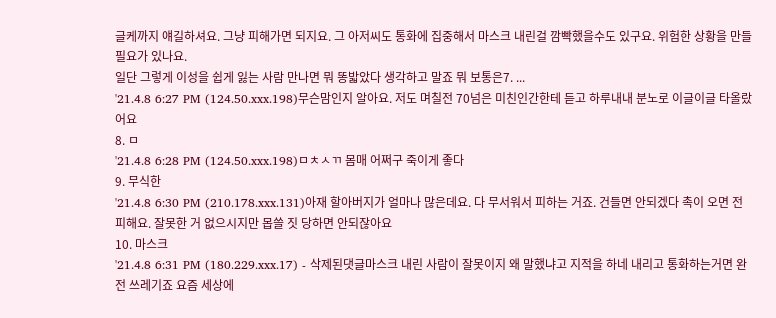글케까지 얘길하셔요. 그냥 피해가면 되지요. 그 아저씨도 통화에 집중해서 마스크 내린걸 깜빡했을수도 있구요. 위험한 상황을 만들 필요가 있나요.
일단 그렇게 이성을 쉽게 잃는 사람 만나면 뭐 똥밟았다 생각하고 말죠 뭐 보통은7. ...
'21.4.8 6:27 PM (124.50.xxx.198)무슨맘인지 알아요. 저도 며칠전 70넘은 미친인간한테 듣고 하루내내 분노로 이글이글 타올랐어요
8. ㅁ
'21.4.8 6:28 PM (124.50.xxx.198)ㅁㅊㅅㄲ 몸매 어쩌구 죽이게 좋다
9. 무식한
'21.4.8 6:30 PM (210.178.xxx.131)아재 할아버지가 얼마나 많은데요. 다 무서워서 피하는 거죠. 건들면 안되겠다 촉이 오면 전 피해요. 잘못한 거 없으시지만 몹쓸 짓 당하면 안되잖아요
10. 마스크
'21.4.8 6:31 PM (180.229.xxx.17) - 삭제된댓글마스크 내린 사람이 잘못이지 왜 말했냐고 지적을 하네 내리고 통화하는거면 완전 쓰레기죠 요즘 세상에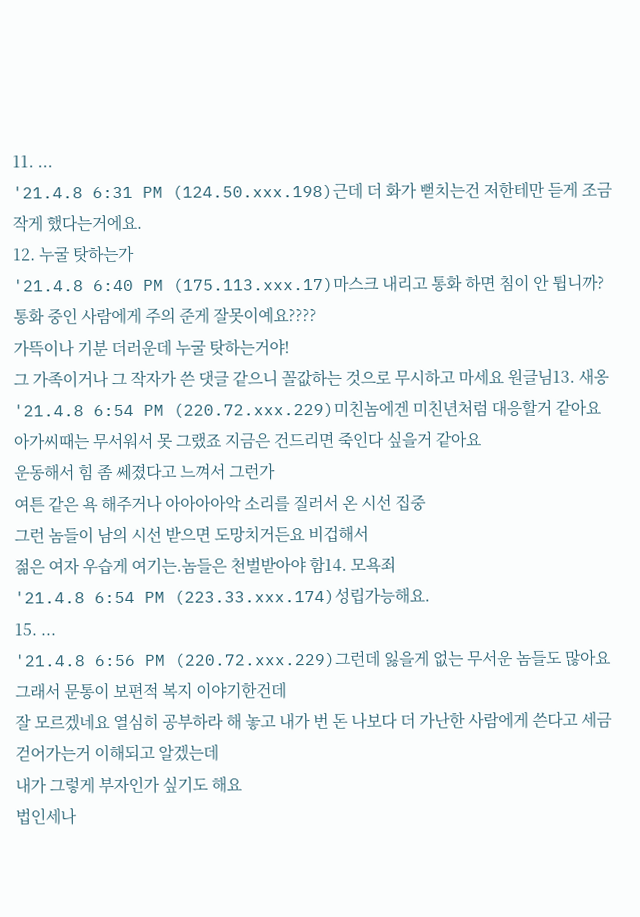11. ...
'21.4.8 6:31 PM (124.50.xxx.198)근데 더 화가 뻗치는건 저한테만 듣게 조금 작게 했다는거에요.
12. 누굴 탓하는가
'21.4.8 6:40 PM (175.113.xxx.17)마스크 내리고 통화 하면 침이 안 튑니까?
통화 중인 사람에게 주의 준게 잘못이예요????
가뜩이나 기분 더러운데 누굴 탓하는거야!
그 가족이거나 그 작자가 쓴 댓글 같으니 꼴값하는 것으로 무시하고 마세요 원글님13. 새옹
'21.4.8 6:54 PM (220.72.xxx.229)미친놈에겐 미친년처럼 대응할거 같아요
아가씨때는 무서워서 못 그랬죠 지금은 건드리면 죽인다 싶을거 같아요
운동해서 힘 좀 쎄졌다고 느껴서 그런가
여튼 같은 욕 해주거나 아아아아악 소리를 질러서 온 시선 집중
그런 놈들이 남의 시선 받으면 도망치거든요 비겁해서
젊은 여자 우습게 여기는.놈들은 천벌받아야 함14. 모욕죄
'21.4.8 6:54 PM (223.33.xxx.174)성립가능해요.
15. ...
'21.4.8 6:56 PM (220.72.xxx.229)그런데 잃을게 없는 무서운 놈들도 많아요
그래서 문통이 보편적 복지 이야기한건데
잘 모르겠네요 열심히 공부하라 해 놓고 내가 번 돈 나보다 더 가난한 사람에게 쓴다고 세금 걷어가는거 이해되고 알겠는데
내가 그렇게 부자인가 싶기도 해요
법인세나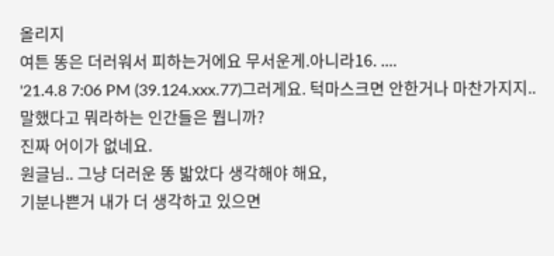올리지
여튼 똥은 더러워서 피하는거에요 무서운게.아니라16. ....
'21.4.8 7:06 PM (39.124.xxx.77)그러게요. 턱마스크면 안한거나 마찬가지지.. 말했다고 뭐라하는 인간들은 뭡니까?
진짜 어이가 없네요.
원글님.. 그냥 더러운 똥 밟았다 생각해야 해요,
기분나쁜거 내가 더 생각하고 있으면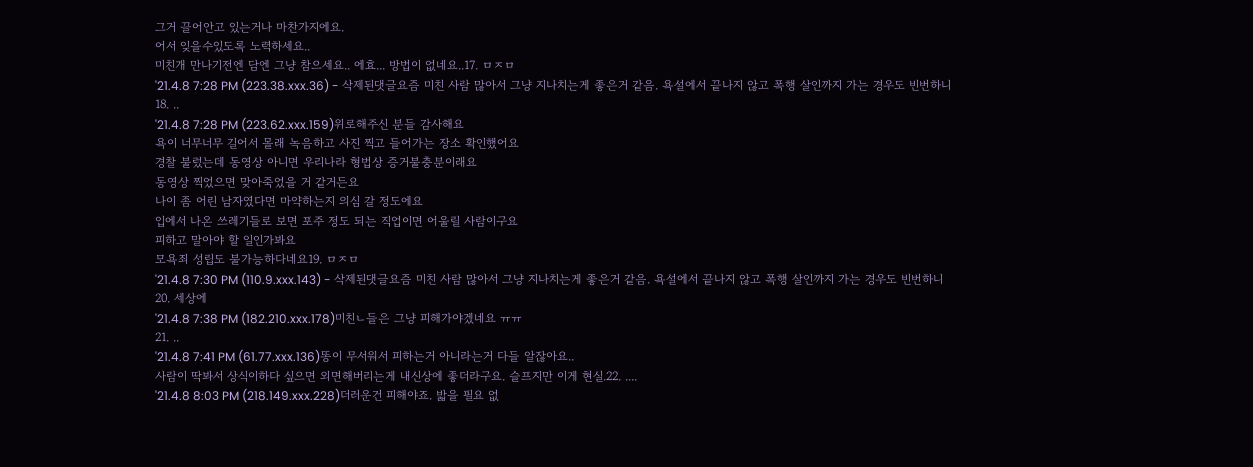그거 끌어안고 있는거나 마찬가지에요.
어서 잊을수있도록 노력하세요..
미친개 만나기전엔 담엔 그냥 참으세요.. 에효... 방법이 없네요..17. ㅁㅈㅁ
'21.4.8 7:28 PM (223.38.xxx.36) - 삭제된댓글요즘 미친 사람 많아서 그냥 지나치는게 좋은거 같음. 욕설에서 끝나지 않고 폭행 살인까지 가는 경우도 빈번하니
18. ..
'21.4.8 7:28 PM (223.62.xxx.159)위로해주신 분들 감사해요
욕이 너무너무 길어서 몰래 녹음하고 사진 찍고 들어가는 장소 확인했어요
경찰 불렀는데 동영상 아니면 우리나라 형법상 증거불충분이래요
동영상 찍었으면 맞아죽었을 거 같거든요
나이 좀 어린 남자였다면 마약하는지 의심 갈 정도에요
입에서 나온 쓰레기들로 보면 포주 정도 되는 직업이면 어울릴 사람이구요
피하고 말아야 할 일인가봐요
모욕죄 성립도 불가능하다네요19. ㅁㅈㅁ
'21.4.8 7:30 PM (110.9.xxx.143) - 삭제된댓글요즘 미친 사람 많아서 그냥 지나치는게 좋은거 같음. 욕설에서 끝나지 않고 폭행 살인까지 가는 경우도 빈번하니
20. 세상에
'21.4.8 7:38 PM (182.210.xxx.178)미친ㄴ들은 그냥 피해가야겠네요 ㅠㅠ
21. ..
'21.4.8 7:41 PM (61.77.xxx.136)똥이 무서워서 피하는거 아니라는거 다들 알잖아요..
사람이 딱봐서 상식이하다 싶으면 외면해버리는게 내신상에 좋더라구요. 슬프지만 이게 현실.22. ....
'21.4.8 8:03 PM (218.149.xxx.228)더러운건 피해야죠. 밟을 필요 없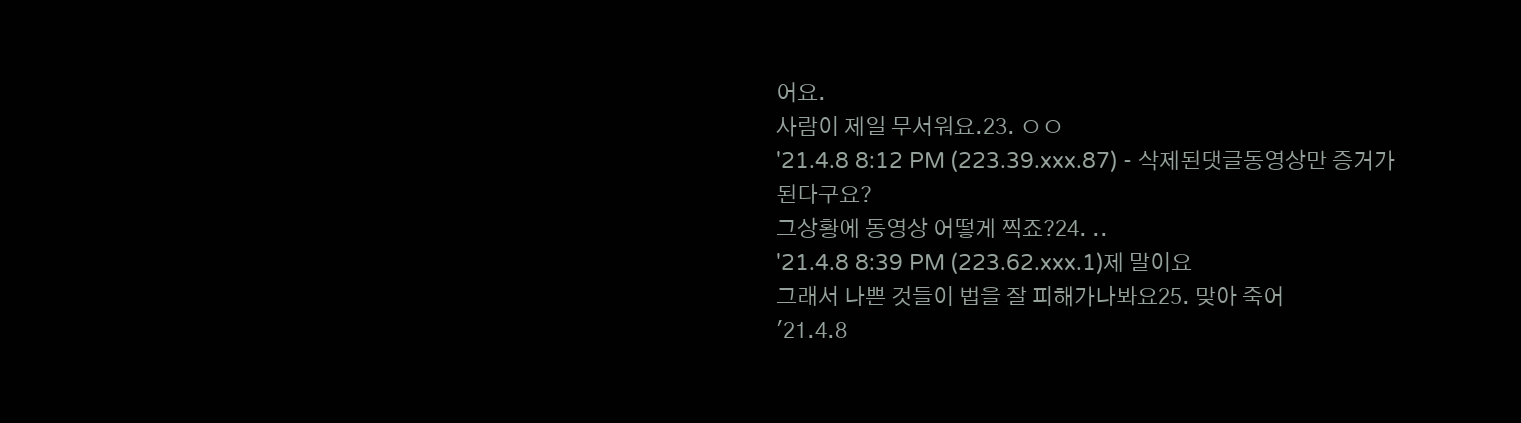어요.
사람이 제일 무서워요.23. ㅇㅇ
'21.4.8 8:12 PM (223.39.xxx.87) - 삭제된댓글동영상만 증거가 된다구요?
그상황에 동영상 어떻게 찍죠?24. ..
'21.4.8 8:39 PM (223.62.xxx.1)제 말이요
그래서 나쁜 것들이 법을 잘 피해가나봐요25. 맞아 죽어
'21.4.8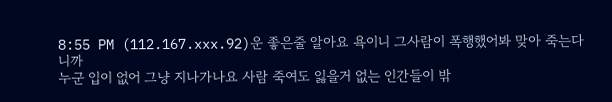8:55 PM (112.167.xxx.92)운 좋은줄 알아요 욕이니 그사람이 폭행했어봐 맞아 죽는다니까
누군 입이 없어 그냥 지나가나요 사람 죽여도 잃을거 없는 인간들이 밖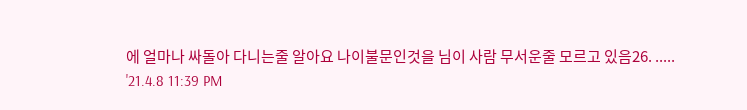에 얼마나 싸돌아 다니는줄 알아요 나이불문인것을 님이 사람 무서운줄 모르고 있음26. .....
'21.4.8 11:39 PM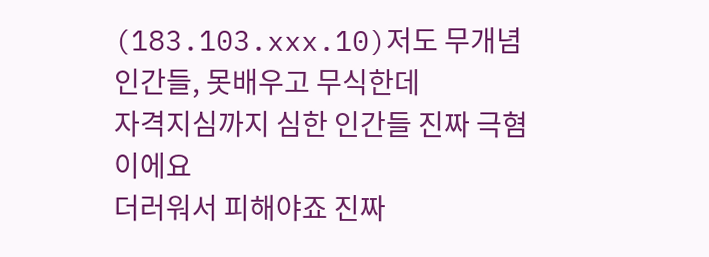(183.103.xxx.10)저도 무개념 인간들, 못배우고 무식한데
자격지심까지 심한 인간들 진짜 극혐이에요
더러워서 피해야죠 진짜